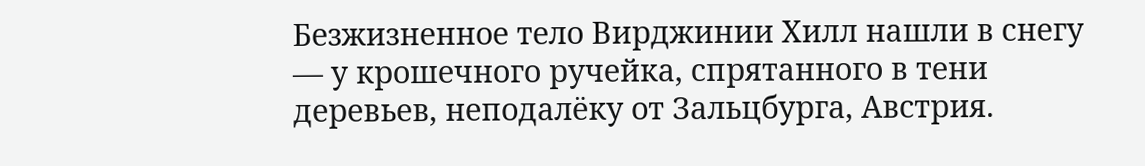Безжизненное тело Вирджинии Хилл нашли в снегу — у крошечного ручейка, спрятанного в тени деревьев, неподалёку от Зальцбурга, Австрия.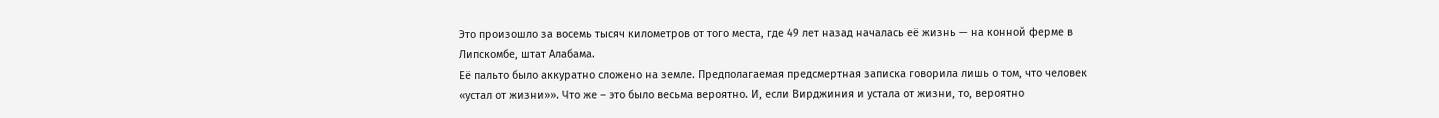Это произошло за восемь тысяч километров от того места, где 49 лет назад началась её жизнь — на конной ферме в Липскомбе, штат Алабама.
Её пальто было аккуратно сложено на земле. Предполагаемая предсмертная записка говорила лишь о том, что человек «устал от жизни»». Что же – это было весьма вероятно. И, если Вирджиния и устала от жизни, то, вероятно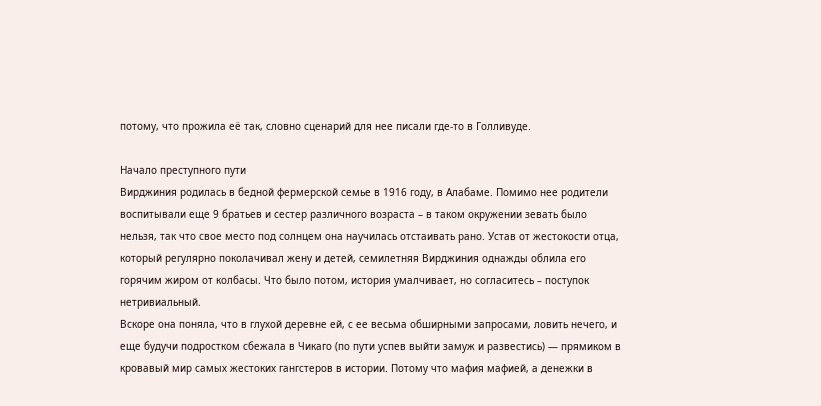потому, что прожила её так, словно сценарий для нее писали где-то в Голливуде.

Начало преступного пути
Вирджиния родилась в бедной фермерской семье в 1916 году, в Алабаме. Помимо нее родители воспитывали еще 9 братьев и сестер различного возраста – в таком окружении зевать было нельзя, так что свое место под солнцем она научилась отстаивать рано. Устав от жестокости отца, который регулярно поколачивал жену и детей, семилетняя Вирджиния однажды облила его горячим жиром от колбасы. Что было потом, история умалчивает, но согласитесь – поступок нетривиальный.
Вскоре она поняла, что в глухой деревне ей, с ее весьма обширными запросами, ловить нечего, и еще будучи подростком сбежала в Чикаго (по пути успев выйти замуж и развестись) — прямиком в кровавый мир самых жестоких гангстеров в истории. Потому что мафия мафией, а денежки в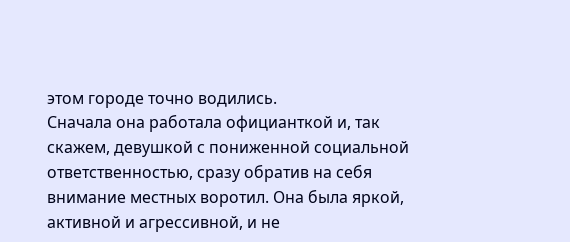этом городе точно водились.
Сначала она работала официанткой и, так скажем, девушкой с пониженной социальной ответственностью, сразу обратив на себя внимание местных воротил. Она была яркой, активной и агрессивной, и не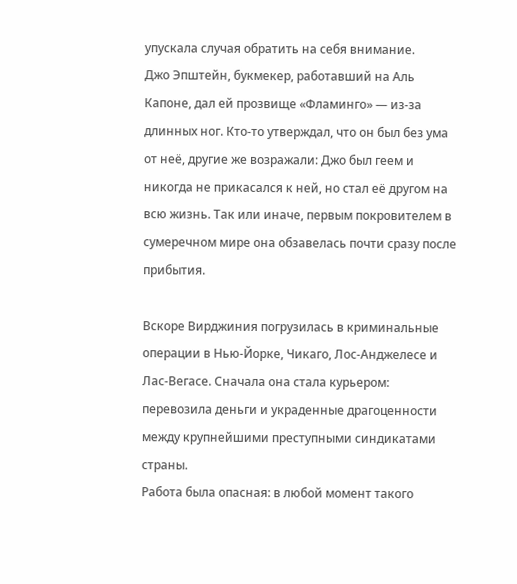упускала случая обратить на себя внимание.
Джо Эпштейн, букмекер, работавший на Аль Капоне, дал ей прозвище «Фламинго» — из-за длинных ног. Кто-то утверждал, что он был без ума от неё, другие же возражали: Джо был геем и никогда не прикасался к ней, но стал её другом на всю жизнь. Так или иначе, первым покровителем в сумеречном мире она обзавелась почти сразу после прибытия.

Вскоре Вирджиния погрузилась в криминальные операции в Нью-Йорке, Чикаго, Лос-Анджелесе и Лас-Вегасе. Сначала она стала курьером: перевозила деньги и украденные драгоценности между крупнейшими преступными синдикатами страны.
Работа была опасная: в любой момент такого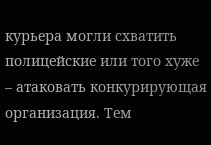курьера могли схватить полицейские или того хуже – атаковать конкурирующая организация. Тем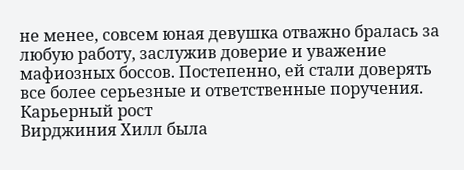не менее, совсем юная девушка отважно бралась за любую работу, заслужив доверие и уважение мафиозных боссов. Постепенно, ей стали доверять все более серьезные и ответственные поручения.
Карьерный рост
Вирджиния Хилл была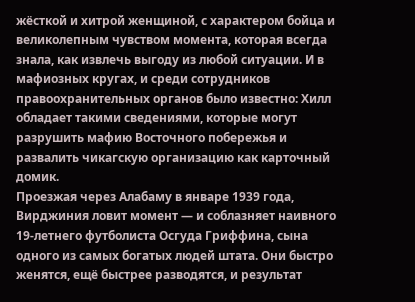жёсткой и хитрой женщиной, с характером бойца и великолепным чувством момента, которая всегда знала, как извлечь выгоду из любой ситуации. И в мафиозных кругах, и среди сотрудников правоохранительных органов было известно: Хилл обладает такими сведениями, которые могут разрушить мафию Восточного побережья и развалить чикагскую организацию как карточный домик.
Проезжая через Алабаму в январе 1939 года, Вирджиния ловит момент — и соблазняет наивного 19-летнего футболиста Осгуда Гриффина, сына одного из самых богатых людей штата. Они быстро женятся, ещё быстрее разводятся, и результат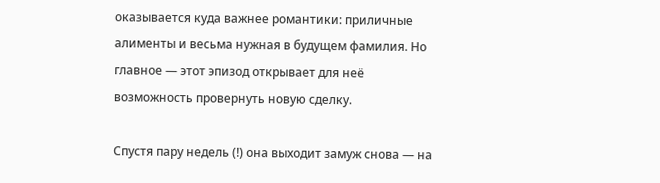оказывается куда важнее романтики: приличные алименты и весьма нужная в будущем фамилия. Но главное — этот эпизод открывает для неё возможность провернуть новую сделку.

Спустя пару недель (!) она выходит замуж снова — на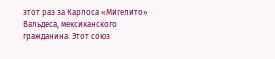этот раз за Карлоса «Мигелито» Вальдеса, мексиканского гражданина. Этот союз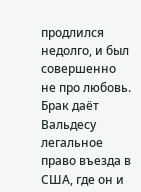продлился недолго, и был совершенно не про любовь. Брак даёт Вальдесу легальное право въезда в США, где он и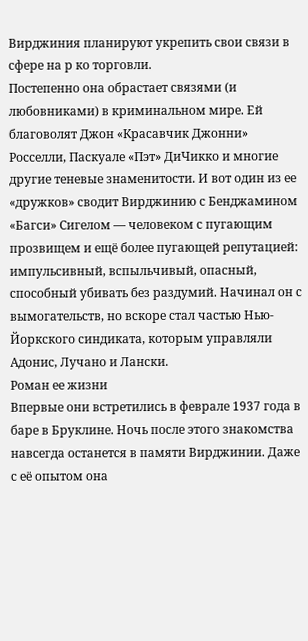Вирджиния планируют укрепить свои связи в сфере на р ко торговли.
Постепенно она обрастает связями (и любовниками) в криминальном мире. Ей благоволят Джон «Красавчик Джонни» Росселли, Паскуале «Пэт» ДиЧикко и многие другие теневые знаменитости. И вот один из ее «дружков» сводит Вирджинию с Бенджамином «Багси» Сигелом — человеком с пугающим прозвищем и ещё более пугающей репутацией: импульсивный, вспыльчивый, опасный, способный убивать без раздумий. Начинал он с вымогательств, но вскоре стал частью Нью-Йоркского синдиката, которым управляли Адонис, Лучано и Лански.
Роман ее жизни
Впервые они встретились в феврале 1937 года в баре в Бруклине. Ночь после этого знакомства навсегда останется в памяти Вирджинии. Даже с её опытом она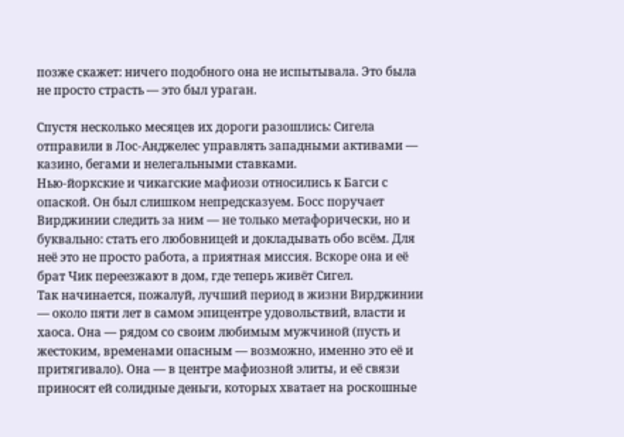позже скажет: ничего подобного она не испытывала. Это была не просто страсть — это был ураган.

Спустя несколько месяцев их дороги разошлись: Сигела отправили в Лос-Анджелес управлять западными активами — казино, бегами и нелегальными ставками.
Нью-йоркские и чикагские мафиози относились к Багси с опаской. Он был слишком непредсказуем. Босс поручает Вирджинии следить за ним — не только метафорически, но и буквально: стать его любовницей и докладывать обо всём. Для неё это не просто работа, а приятная миссия. Вскоре она и её брат Чик переезжают в дом, где теперь живёт Сигел.
Так начинается, пожалуй, лучший период в жизни Вирджинии — около пяти лет в самом эпицентре удовольствий, власти и хаоса. Она — рядом со своим любимым мужчиной (пусть и жестоким, временами опасным — возможно, именно это её и притягивало). Она — в центре мафиозной элиты, и её связи приносят ей солидные деньги, которых хватает на роскошные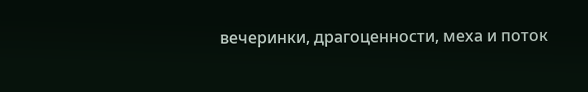вечеринки, драгоценности, меха и поток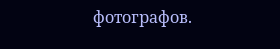фотографов.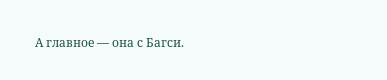А главное — она с Багси.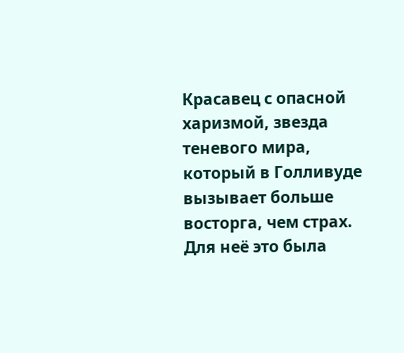Красавец с опасной харизмой, звезда теневого мира, который в Голливуде вызывает больше восторга, чем страх. Для неё это была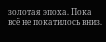золотая эпоха. Пока всё не покатилось вниз.